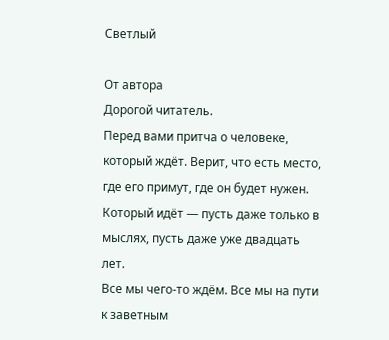Светлый

От автора
Дорогой читатель.
Перед вами притча о человеке, который ждёт. Верит, что есть место, где его примут, где он будет нужен. Который идёт — пусть даже только в мыслях, пусть даже уже двадцать лет.
Все мы чего-то ждём. Все мы на пути к заветным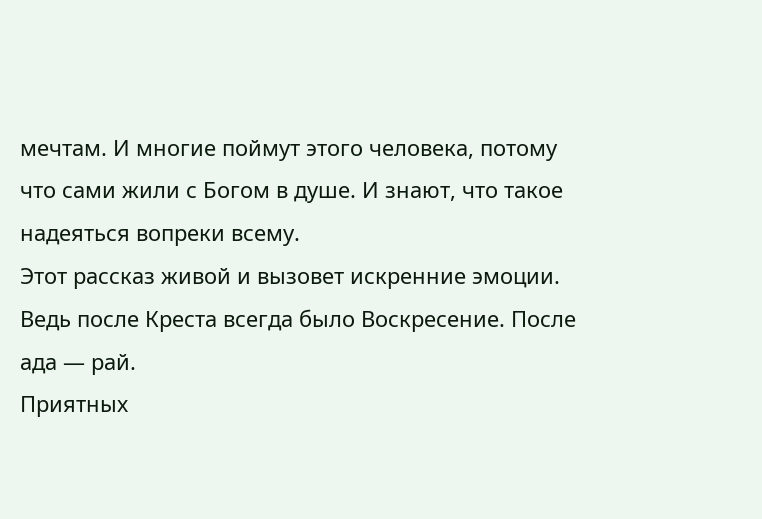мечтам. И многие поймут этого человека, потому что сами жили с Богом в душе. И знают, что такое надеяться вопреки всему.
Этот рассказ живой и вызовет искренние эмоции. Ведь после Креста всегда было Воскресение. После ада — рай.
Приятных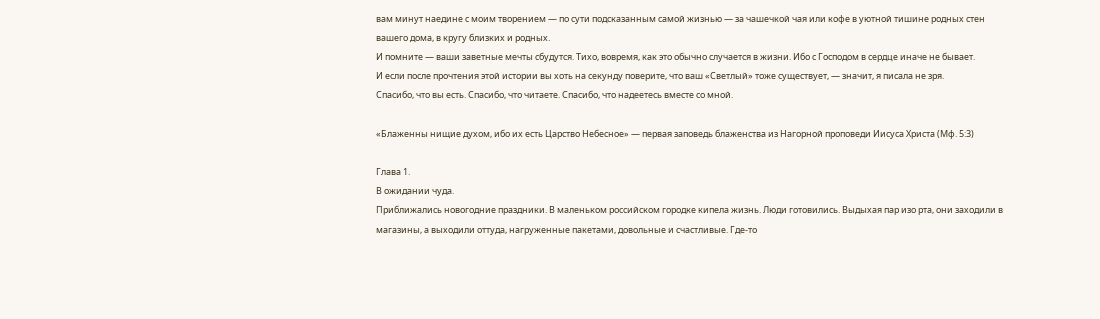вам минут наедине с моим творением — по сути подсказанным самой жизнью — за чашечкой чая или кофе в уютной тишине родных стен вашего дома, в кругу близких и родных.
И помните — ваши заветные мечты сбудутся. Тихо, вовремя, как это обычно случается в жизни. Ибо с Господом в сердце иначе не бывает.
И если после прочтения этой истории вы хоть на секунду поверите, что ваш «Светлый» тоже существует, — значит, я писала не зря.
Спасибо, что вы есть. Спасибо, что читаете. Спасибо, что надеетесь вместе со мной.

«Блаженны нищие духом, ибо их есть Царство Небесное» — первая заповедь блаженства из Нагорной проповеди Иисуса Христа (Мф. 5:3)

Глава 1.
В ожидании чуда.
Приближались новогодние праздники. В маленьком российском городке кипела жизнь. Люди готовились. Выдыхая пар изо рта, они заходили в магазины, а выходили оттуда, нагруженные пакетами, довольные и счастливые. Где-то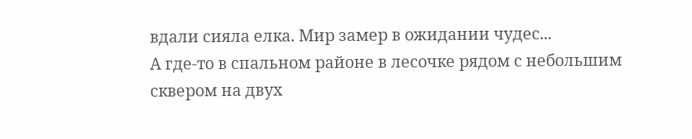вдали сияла елка. Мир замер в ожидании чудес...
А где-то в спальном районе в лесочке рядом с небольшим сквером на двух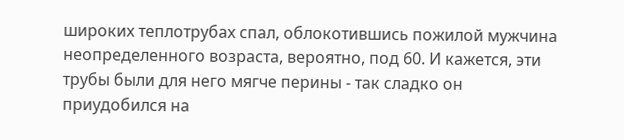широких теплотрубах спал, облокотившись пожилой мужчина неопределенного возраста, вероятно, под 60. И кажется, эти трубы были для него мягче перины - так сладко он приудобился на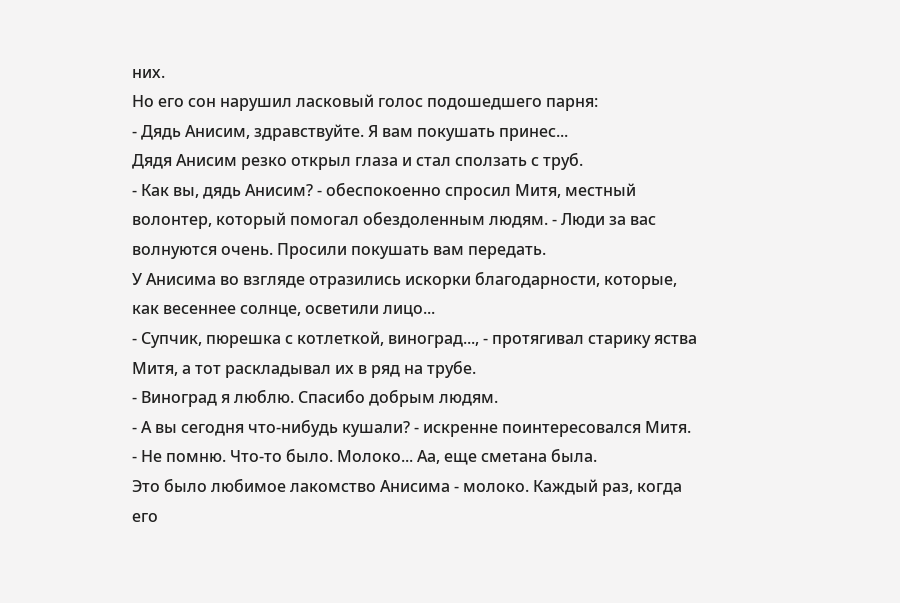них.
Но его сон нарушил ласковый голос подошедшего парня:
- Дядь Анисим, здравствуйте. Я вам покушать принес...
Дядя Анисим резко открыл глаза и стал сползать с труб.
- Как вы, дядь Анисим? - обеспокоенно спросил Митя, местный волонтер, который помогал обездоленным людям. - Люди за вас волнуются очень. Просили покушать вам передать.
У Анисима во взгляде отразились искорки благодарности, которые, как весеннее солнце, осветили лицо...
- Супчик, пюрешка с котлеткой, виноград..., - протягивал старику яства Митя, а тот раскладывал их в ряд на трубе.
- Виноград я люблю. Спасибо добрым людям.
- А вы сегодня что-нибудь кушали? - искренне поинтересовался Митя.
- Не помню. Что-то было. Молоко... Аа, еще сметана была.
Это было любимое лакомство Анисима - молоко. Каждый раз, когда его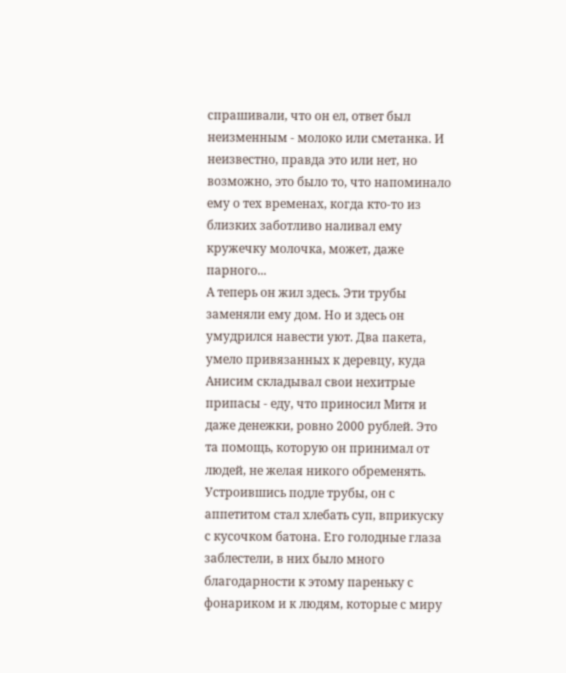спрашивали, что он ел, ответ был неизменным - молоко или сметанка. И неизвестно, правда это или нет, но возможно, это было то, что напоминало ему о тех временах, когда кто-то из близких заботливо наливал ему кружечку молочка, может, даже парного...
А теперь он жил здесь. Эти трубы заменяли ему дом. Но и здесь он умудрился навести уют. Два пакета, умело привязанных к деревцу, куда Анисим складывал свои нехитрые припасы - еду, что приносил Митя и даже денежки, ровно 2000 рублей. Это та помощь, которую он принимал от людей, не желая никого обременять.
Устроившись подле трубы, он с аппетитом стал хлебать суп, вприкуску с кусочком батона. Его голодные глаза заблестели, в них было много благодарности к этому пареньку с фонариком и к людям, которые с миру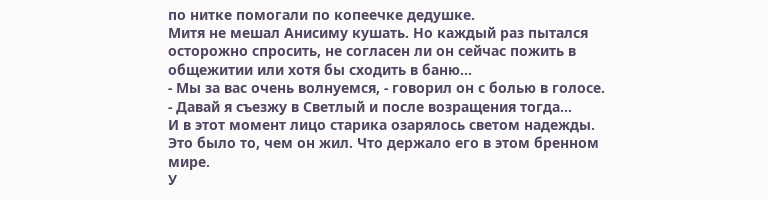по нитке помогали по копеечке дедушке.
Митя не мешал Анисиму кушать. Но каждый раз пытался осторожно спросить, не согласен ли он сейчас пожить в общежитии или хотя бы сходить в баню...
- Мы за вас очень волнуемся, - говорил он с болью в голосе.
- Давай я съезжу в Светлый и после возращения тогда...
И в этот момент лицо старика озарялось светом надежды. Это было то, чем он жил. Что держало его в этом бренном мире.
У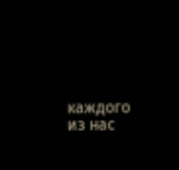каждого из нас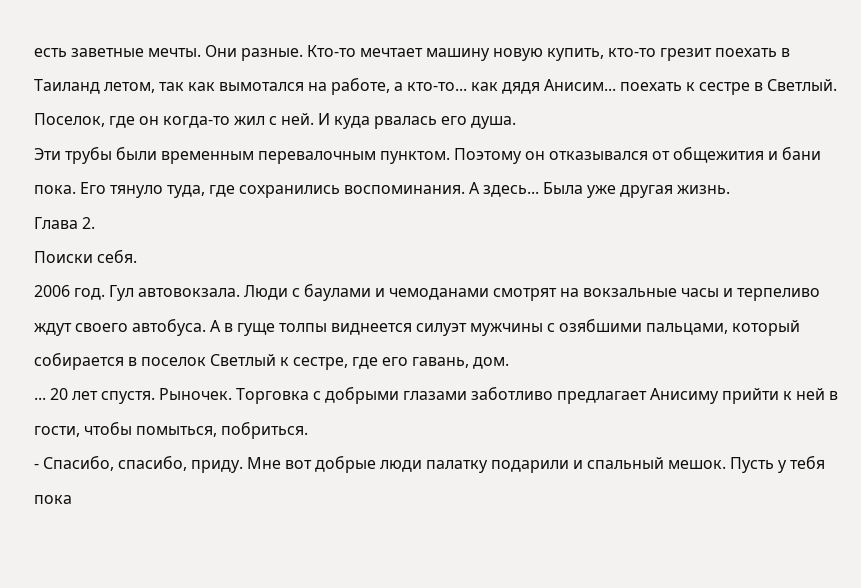есть заветные мечты. Они разные. Кто-то мечтает машину новую купить, кто-то грезит поехать в Таиланд летом, так как вымотался на работе, а кто-то... как дядя Анисим... поехать к сестре в Светлый. Поселок, где он когда-то жил с ней. И куда рвалась его душа.
Эти трубы были временным перевалочным пунктом. Поэтому он отказывался от общежития и бани пока. Его тянуло туда, где сохранились воспоминания. А здесь... Была уже другая жизнь.
Глава 2.
Поиски себя.
2006 год. Гул автовокзала. Люди с баулами и чемоданами смотрят на вокзальные часы и терпеливо ждут своего автобуса. А в гуще толпы виднеется силуэт мужчины с озябшими пальцами, который собирается в поселок Светлый к сестре, где его гавань, дом.
... 20 лет спустя. Рыночек. Торговка с добрыми глазами заботливо предлагает Анисиму прийти к ней в гости, чтобы помыться, побриться.
- Спасибо, спасибо, приду. Мне вот добрые люди палатку подарили и спальный мешок. Пусть у тебя пока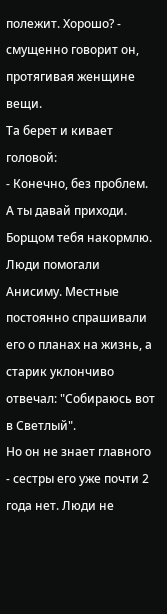полежит. Хорошо? - смущенно говорит он, протягивая женщине вещи.
Та берет и кивает головой:
- Конечно, без проблем. А ты давай приходи. Борщом тебя накормлю.
Люди помогали Анисиму. Местные постоянно спрашивали его о планах на жизнь, а старик уклончиво отвечал: "Собираюсь вот в Светлый".
Но он не знает главного - сестры его уже почти 2 года нет. Люди не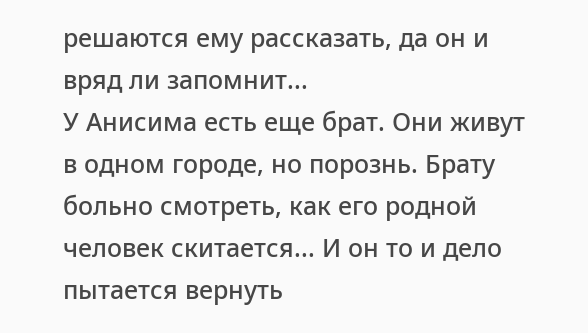решаются ему рассказать, да он и вряд ли запомнит...
У Анисима есть еще брат. Они живут в одном городе, но порознь. Брату больно смотреть, как его родной человек скитается... И он то и дело пытается вернуть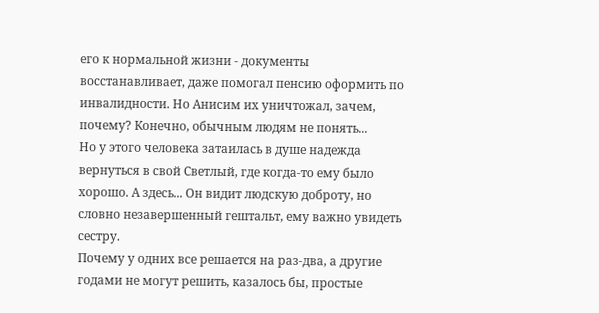его к нормальной жизни - документы восстанавливает, даже помогал пенсию оформить по инвалидности. Но Анисим их уничтожал, зачем, почему? Конечно, обычным людям не понять...
Но у этого человека затаилась в душе надежда вернуться в свой Светлый, где когда-то ему было хорошо. А здесь... Он видит людскую доброту, но словно незавершенный гештальт, ему важно увидеть сестру.
Почему у одних все решается на раз-два, а другие годами не могут решить, казалось бы, простые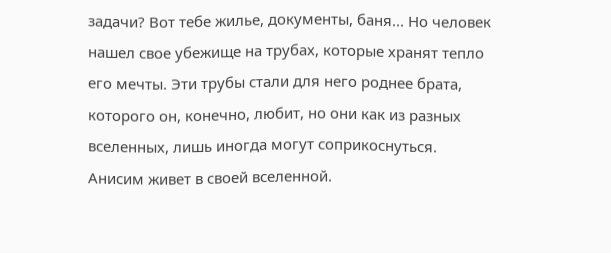задачи? Вот тебе жилье, документы, баня... Но человек нашел свое убежище на трубах, которые хранят тепло его мечты. Эти трубы стали для него роднее брата, которого он, конечно, любит, но они как из разных вселенных, лишь иногда могут соприкоснуться.
Анисим живет в своей вселенной.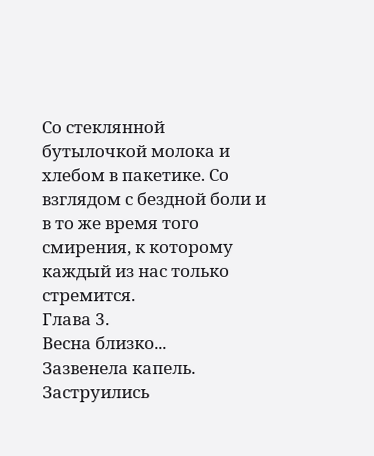Со стеклянной бутылочкой молока и хлебом в пакетике. Со взглядом с бездной боли и в то же время того смирения, к которому каждый из нас только стремится.
Глава 3.
Весна близко...
Зазвенела капель. Заструились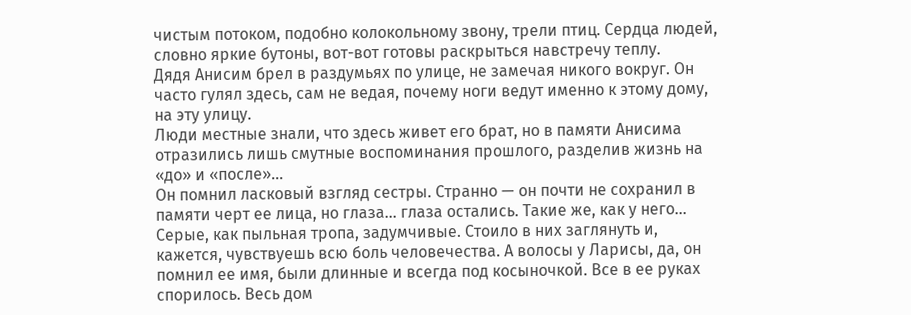чистым потоком, подобно колокольному звону, трели птиц. Сердца людей, словно яркие бутоны, вот-вот готовы раскрыться навстречу теплу.
Дядя Анисим брел в раздумьях по улице, не замечая никого вокруг. Он часто гулял здесь, сам не ведая, почему ноги ведут именно к этому дому, на эту улицу.
Люди местные знали, что здесь живет его брат, но в памяти Анисима отразились лишь смутные воспоминания прошлого, разделив жизнь на «до» и «после»...
Он помнил ласковый взгляд сестры. Странно — он почти не сохранил в памяти черт ее лица, но глаза... глаза остались. Такие же, как у него... Серые, как пыльная тропа, задумчивые. Стоило в них заглянуть и, кажется, чувствуешь всю боль человечества. А волосы у Ларисы, да, он помнил ее имя, были длинные и всегда под косыночкой. Все в ее руках спорилось. Весь дом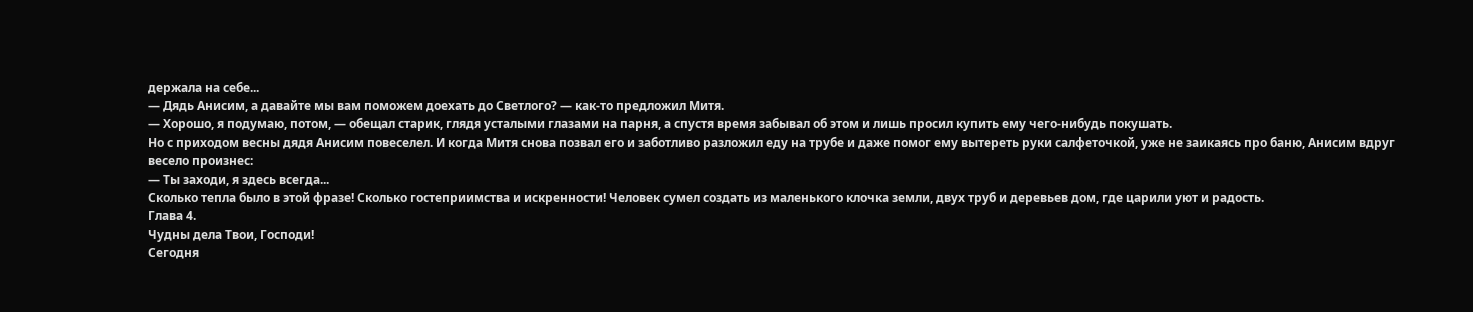держала на себе...
— Дядь Анисим, а давайте мы вам поможем доехать до Светлого? — как-то предложил Митя.
— Хорошо, я подумаю, потом, — обещал старик, глядя усталыми глазами на парня, а спустя время забывал об этом и лишь просил купить ему чего-нибудь покушать.
Но с приходом весны дядя Анисим повеселел. И когда Митя снова позвал его и заботливо разложил еду на трубе и даже помог ему вытереть руки салфеточкой, уже не заикаясь про баню, Анисим вдруг весело произнес:
— Ты заходи, я здесь всегда...
Сколько тепла было в этой фразе! Сколько гостеприимства и искренности! Человек сумел создать из маленького клочка земли, двух труб и деревьев дом, где царили уют и радость.
Глава 4.
Чудны дела Твои, Господи!
Сегодня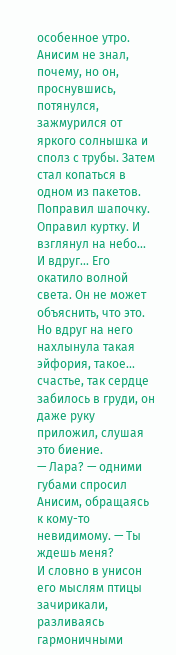особенное утро. Анисим не знал, почему, но он, проснувшись, потянулся, зажмурился от яркого солнышка и сполз с трубы. Затем стал копаться в одном из пакетов. Поправил шапочку. Оправил куртку. И взглянул на небо...
И вдруг... Его окатило волной света. Он не может объяснить, что это. Но вдруг на него нахлынула такая эйфория, такое... счастье, так сердце забилось в груди, он даже руку приложил, слушая это биение.
— Лара? — одними губами спросил Анисим, обращаясь к кому-то невидимому. — Ты ждешь меня?
И словно в унисон его мыслям птицы зачирикали, разливаясь гармоничными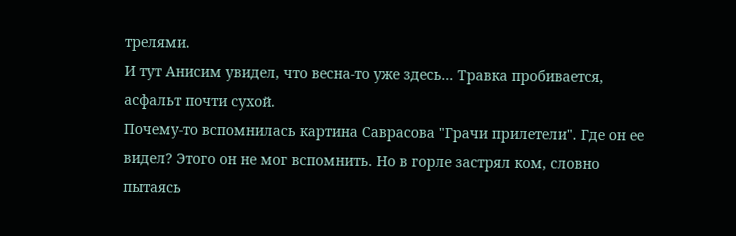трелями.
И тут Анисим увидел, что весна-то уже здесь... Травка пробивается, асфальт почти сухой.
Почему-то вспомнилась картина Саврасова "Грачи прилетели". Где он ее видел? Этого он не мог вспомнить. Но в горле застрял ком, словно пытаясь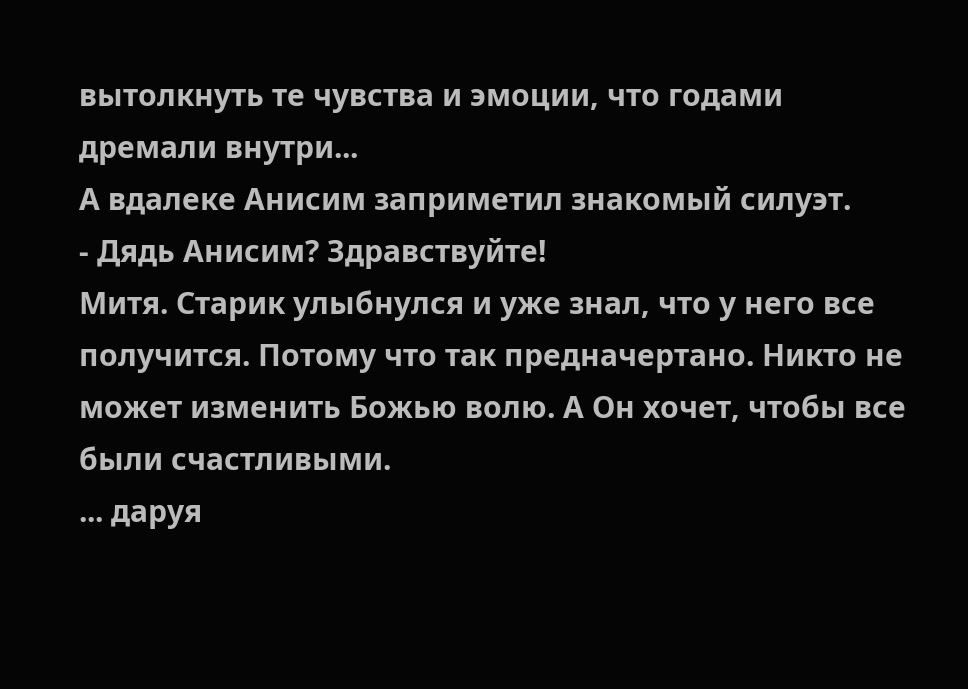вытолкнуть те чувства и эмоции, что годами дремали внутри...
А вдалеке Анисим заприметил знакомый силуэт.
- Дядь Анисим? Здравствуйте!
Митя. Старик улыбнулся и уже знал, что у него все получится. Потому что так предначертано. Никто не может изменить Божью волю. А Он хочет, чтобы все были счастливыми.
... даруя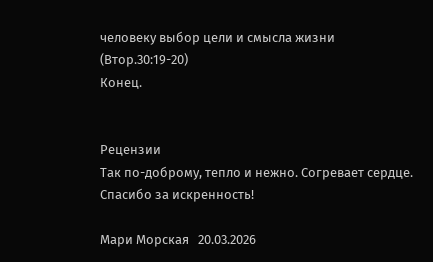человеку выбор цели и смысла жизни (Втор.30:19-20)
Конец.


Рецензии
Так по-доброму, тепло и нежно. Согревает сердце. Спасибо за искренность!

Мари Морская   20.03.2026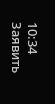10:34     Заявить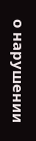о нарушении